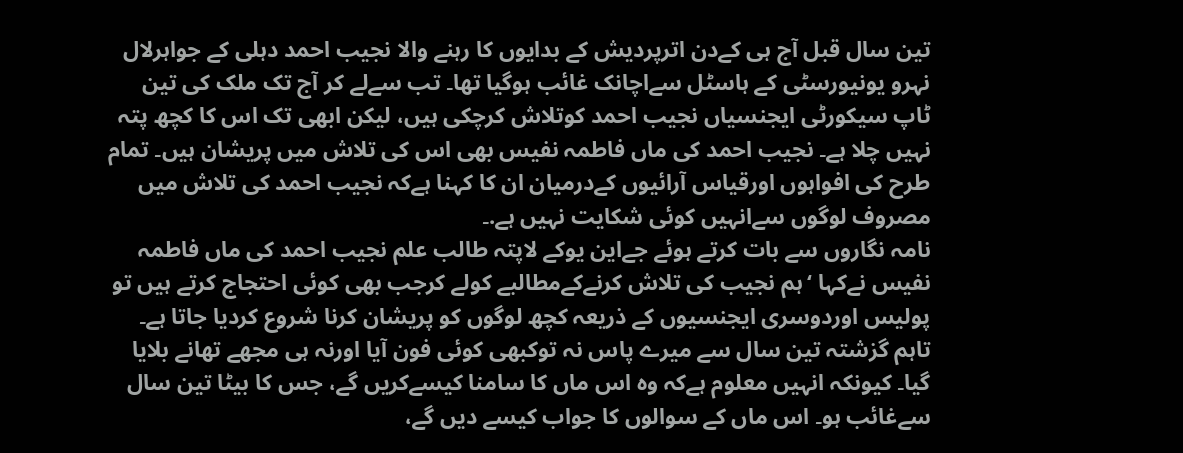تین سال قبل آج ہی کےدن اترپردیش کے بدایوں کا رہنے والا نجیب احمد دہلی کے جواہرلال نہرو یونیورسٹی کے ہاسٹل سےاچانک غائب ہوگیا تھا۔ تب سےلے کر آج تک ملک کی تین ٹاپ سیکورٹی ایجنسیاں نجیب احمد کوتلاش کرچکی ہیں، لیکن ابھی تک اس کا کچھ پتہ نہیں چلا ہے۔ نجیب احمد کی ماں فاطمہ نفیس بھی اس کی تلاش میں پریشان ہیں۔ تمام طرح کی افواہوں اورقیاس آرائیوں کےدرمیان ان کا کہنا ہےکہ نجیب احمد کی تلاش میں مصروف لوگوں سےانہیں کوئی شکایت نہیں ہے.۔
نامہ نگاروں سے بات کرتے ہوئے جےاین یوکے لاپتہ طالب علم نجیب احمد کی ماں فاطمہ نفیس نےکہا ‘ہم نجیب کی تلاش کرنےکےمطالبے کولے کرجب بھی کوئی احتجاج کرتے ہیں تو پولیس اوردوسری ایجنسیوں کے ذریعہ کچھ لوگوں کو پریشان کرنا شروع کردیا جاتا ہے۔ تاہم گزشتہ تین سال سے میرے پاس نہ توکبھی کوئی فون آیا اورنہ ہی مجھے تھانے بلایا گیا۔ کیونکہ انہیں معلوم ہےکہ وہ اس ماں کا سامنا کیسےکریں گے، جس کا بیٹا تین سال سےغائب ہو۔ اس ماں کے سوالوں کا جواب کیسے دیں گے،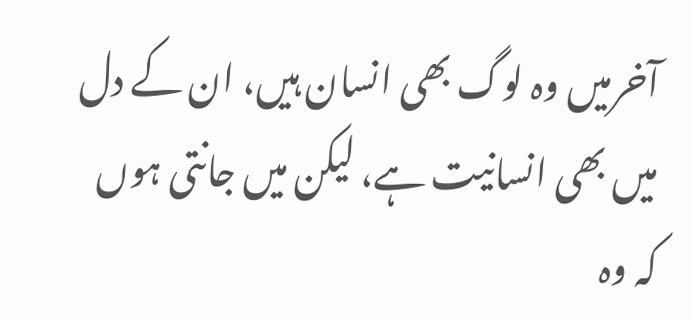آخرمیں وہ لوگ بھی انسان ہیں، ان کے دل میں بھی انسانیت ہے، لیکن میں جانتی ہوں کہ وہ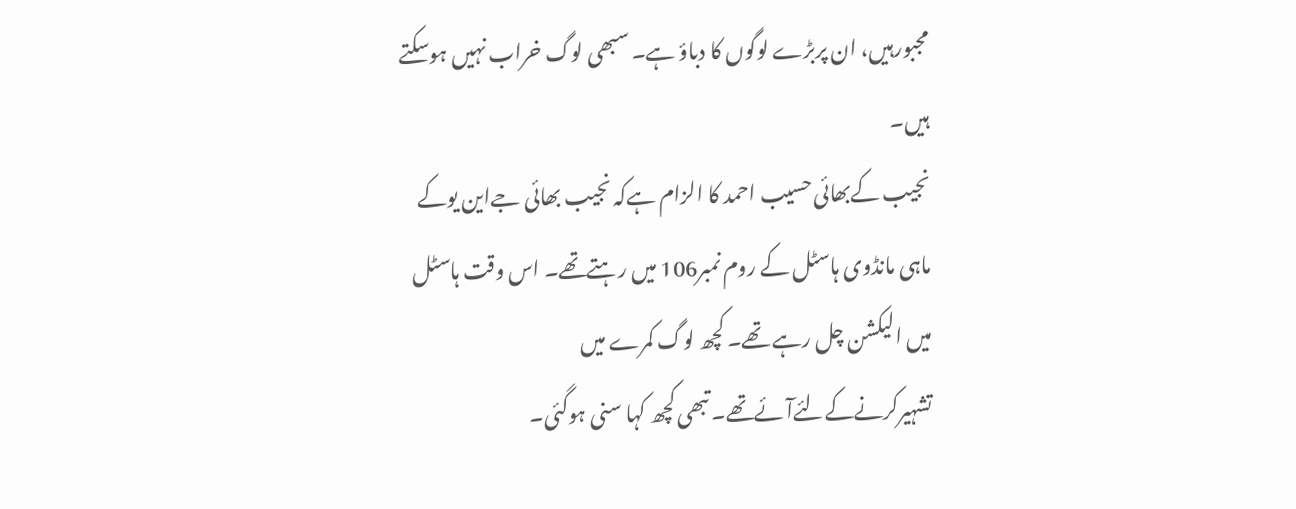مجبورہیں، ان پربڑے لوگوں کا دباؤ ہے۔ سبھی لوگ خراب نہیں ہوسکتے ہیں۔
نجیب کےبھائی حسیب احمد کا الزام ہےکہ نجیب بھائی جےاین یوکے ماہی مانڈوی ہاسٹل کے روم نمبر106 میں رہتےتھے۔ اس وقت ہاسٹل میں الیکشن چل رہے تھے۔ کچھ لوگ کمرے میں تشہیرکرنےکےلئےآئےتھے۔ تبھی کچھ کہا سنی ہوگئی۔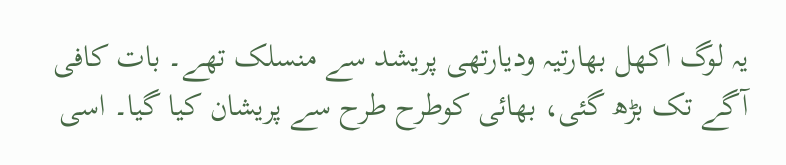یہ لوگ اکھل بھارتیہ ودیارتھی پریشد سے منسلک تھے۔ بات کافی آگے تک بڑھ گئی، بھائی کوطرح طرح سے پریشان کیا گیا۔ اسی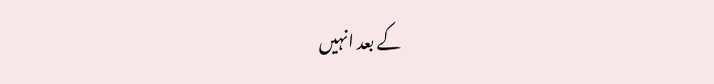کے بعد انہیں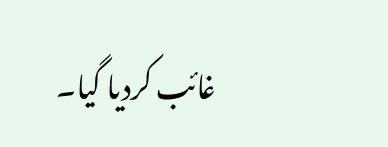غائب کردیا گیا۔